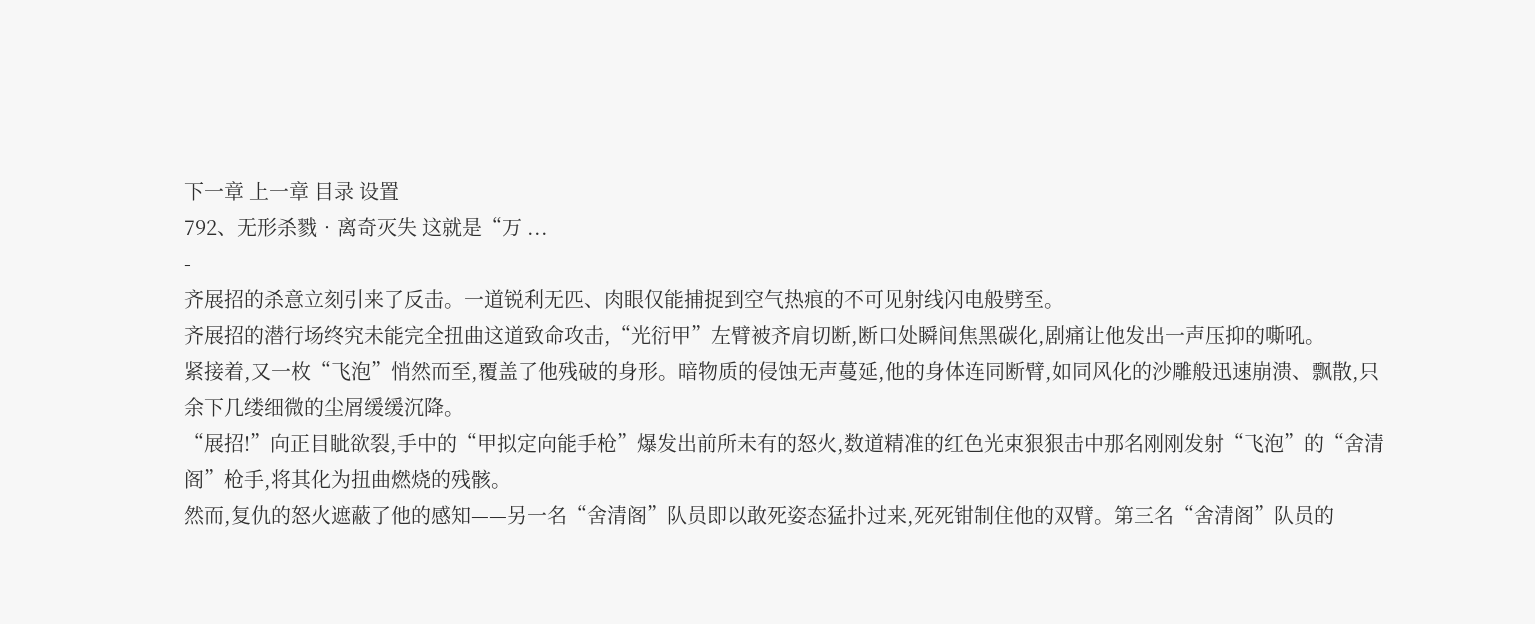下一章 上一章 目录 设置
792、无形杀戮•离奇灭失 这就是“万 ...
-
齐展招的杀意立刻引来了反击。一道锐利无匹、肉眼仅能捕捉到空气热痕的不可见射线闪电般劈至。
齐展招的潜行场终究未能完全扭曲这道致命攻击,“光衍甲”左臂被齐肩切断,断口处瞬间焦黑碳化,剧痛让他发出一声压抑的嘶吼。
紧接着,又一枚“飞泡”悄然而至,覆盖了他残破的身形。暗物质的侵蚀无声蔓延,他的身体连同断臂,如同风化的沙雕般迅速崩溃、飘散,只余下几缕细微的尘屑缓缓沉降。
“展招!”向正目眦欲裂,手中的“甲拟定向能手枪”爆发出前所未有的怒火,数道精准的红色光束狠狠击中那名刚刚发射“飞泡”的“舍清阁”枪手,将其化为扭曲燃烧的残骸。
然而,复仇的怒火遮蔽了他的感知——另一名“舍清阁”队员即以敢死姿态猛扑过来,死死钳制住他的双臂。第三名“舍清阁”队员的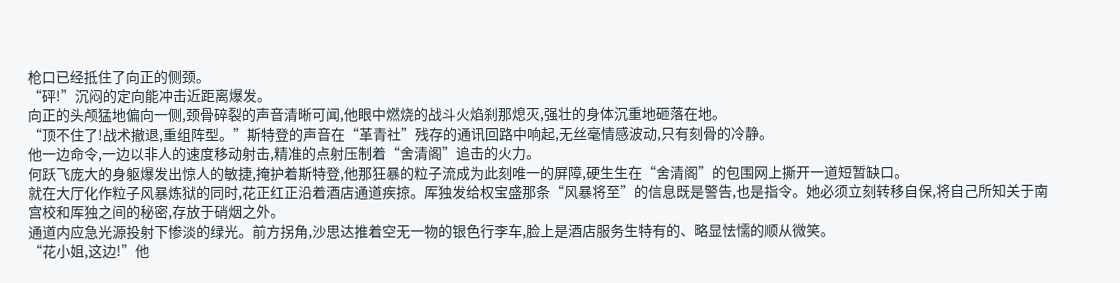枪口已经抵住了向正的侧颈。
“砰!”沉闷的定向能冲击近距离爆发。
向正的头颅猛地偏向一侧,颈骨碎裂的声音清晰可闻,他眼中燃烧的战斗火焰刹那熄灭,强壮的身体沉重地砸落在地。
“顶不住了!战术撤退,重组阵型。”斯特登的声音在“革青社”残存的通讯回路中响起,无丝毫情感波动,只有刻骨的冷静。
他一边命令,一边以非人的速度移动射击,精准的点射压制着“舍清阁”追击的火力。
何跃飞庞大的身躯爆发出惊人的敏捷,掩护着斯特登,他那狂暴的粒子流成为此刻唯一的屏障,硬生生在“舍清阁”的包围网上撕开一道短暂缺口。
就在大厅化作粒子风暴炼狱的同时,花正红正沿着酒店通道疾掠。厍独发给权宝盛那条“风暴将至”的信息既是警告,也是指令。她必须立刻转移自保,将自己所知关于南宫校和厍独之间的秘密,存放于硝烟之外。
通道内应急光源投射下惨淡的绿光。前方拐角,沙思达推着空无一物的银色行李车,脸上是酒店服务生特有的、略显怯懦的顺从微笑。
“花小姐,这边!”他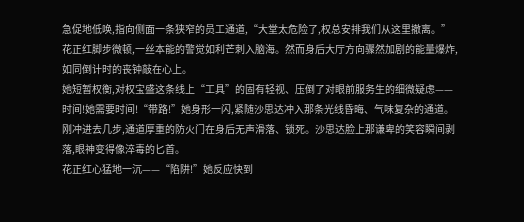急促地低唤,指向侧面一条狭窄的员工通道,“大堂太危险了,权总安排我们从这里撤离。”
花正红脚步微顿,一丝本能的警觉如利芒刺入脑海。然而身后大厅方向骤然加剧的能量爆炸,如同倒计时的丧钟敲在心上。
她短暂权衡,对权宝盛这条线上“工具”的固有轻视、压倒了对眼前服务生的细微疑虑——
时间!她需要时间!“带路!”她身形一闪,紧随沙思达冲入那条光线昏晦、气味复杂的通道。
刚冲进去几步,通道厚重的防火门在身后无声滑落、锁死。沙思达脸上那谦卑的笑容瞬间剥落,眼神变得像淬毒的匕首。
花正红心猛地一沉——“陷阱!”她反应快到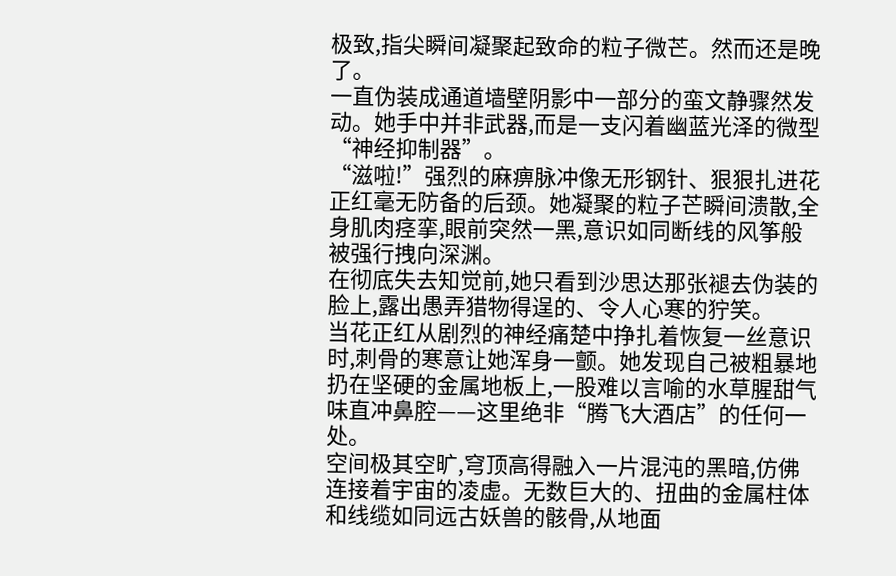极致,指尖瞬间凝聚起致命的粒子微芒。然而还是晚了。
一直伪装成通道墙壁阴影中一部分的蛮文静骤然发动。她手中并非武器,而是一支闪着幽蓝光泽的微型“神经抑制器”。
“滋啦!”强烈的麻痹脉冲像无形钢针、狠狠扎进花正红毫无防备的后颈。她凝聚的粒子芒瞬间溃散,全身肌肉痉挛,眼前突然一黑,意识如同断线的风筝般被强行拽向深渊。
在彻底失去知觉前,她只看到沙思达那张褪去伪装的脸上,露出愚弄猎物得逞的、令人心寒的狞笑。
当花正红从剧烈的神经痛楚中挣扎着恢复一丝意识时,刺骨的寒意让她浑身一颤。她发现自己被粗暴地扔在坚硬的金属地板上,一股难以言喻的水草腥甜气味直冲鼻腔——这里绝非“腾飞大酒店”的任何一处。
空间极其空旷,穹顶高得融入一片混沌的黑暗,仿佛连接着宇宙的凌虚。无数巨大的、扭曲的金属柱体和线缆如同远古妖兽的骸骨,从地面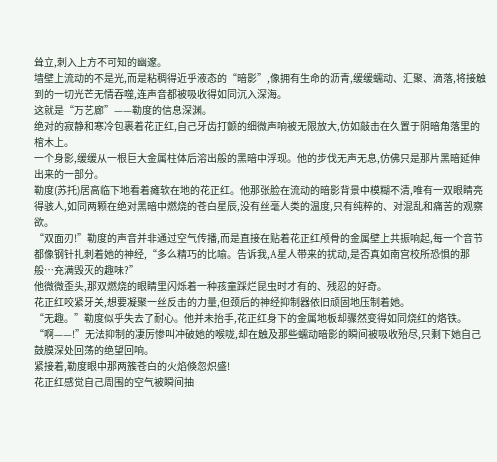耸立,刺入上方不可知的幽邃。
墙壁上流动的不是光,而是粘稠得近乎液态的“暗影”,像拥有生命的沥青,缓缓蠕动、汇聚、滴落,将接触到的一切光芒无情吞噬,连声音都被吸收得如同沉入深海。
这就是“万艺廊”——勒度的信息深渊。
绝对的寂静和寒冷包裹着花正红,自己牙齿打颤的细微声响被无限放大,仿如敲击在久置于阴暗角落里的棺木上。
一个身影,缓缓从一根巨大金属柱体后溶出般的黑暗中浮现。他的步伐无声无息,仿佛只是那片黑暗延伸出来的一部分。
勒度(苏托)居高临下地看着瘫软在地的花正红。他那张脸在流动的暗影背景中模糊不清,唯有一双眼睛亮得骇人,如同两颗在绝对黑暗中燃烧的苍白星辰,没有丝毫人类的温度,只有纯粹的、对混乱和痛苦的观察欲。
“双面刃!”勒度的声音并非通过空气传播,而是直接在贴着花正红颅骨的金属壁上共振响起,每一个音节都像钢针扎刺着她的神经,“多么精巧的比喻。告诉我,A星人带来的扰动,是否真如南宫校所恐惧的那般…充满毁灭的趣味?”
他微微歪头,那双燃烧的眼睛里闪烁着一种孩童踩烂昆虫时才有的、残忍的好奇。
花正红咬紧牙关,想要凝聚一丝反击的力量,但颈后的神经抑制器依旧顽固地压制着她。
“无趣。”勒度似乎失去了耐心。他并未抬手,花正红身下的金属地板却骤然变得如同烧红的烙铁。
“啊——!”无法抑制的凄厉惨叫冲破她的喉咙,却在触及那些蠕动暗影的瞬间被吸收殆尽,只剩下她自己鼓膜深处回荡的绝望回响。
紧接着,勒度眼中那两簇苍白的火焰倏忽炽盛!
花正红感觉自己周围的空气被瞬间抽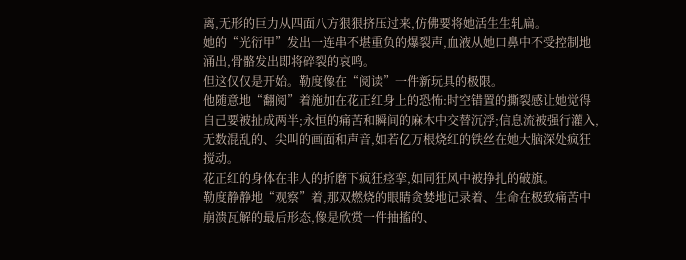离,无形的巨力从四面八方狠狠挤压过来,仿佛要将她活生生轧扁。
她的“光衍甲”发出一连串不堪重负的爆裂声,血液从她口鼻中不受控制地涌出,骨骼发出即将碎裂的哀鸣。
但这仅仅是开始。勒度像在“阅读”一件新玩具的极限。
他随意地“翻阅”着施加在花正红身上的恐怖:时空错置的撕裂感让她觉得自己要被扯成两半;永恒的痛苦和瞬间的麻木中交替沉浮;信息流被强行灌入,无数混乱的、尖叫的画面和声音,如若亿万根烧红的铁丝在她大脑深处疯狂搅动。
花正红的身体在非人的折磨下疯狂痉挛,如同狂风中被挣扎的破旗。
勒度静静地“观察”着,那双燃烧的眼睛贪婪地记录着、生命在极致痛苦中崩溃瓦解的最后形态,像是欣赏一件抽搐的、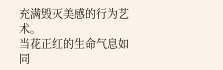充满毁灭美感的行为艺术。
当花正红的生命气息如同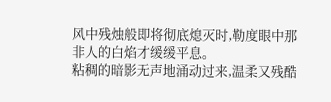风中残烛般即将彻底熄灭时,勒度眼中那非人的白焰才缓缓平息。
粘稠的暗影无声地涌动过来,温柔又残酷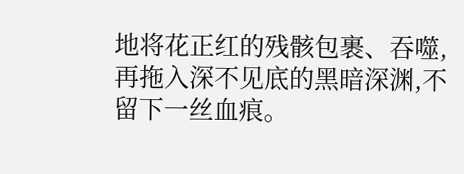地将花正红的残骸包裹、吞噬,再拖入深不见底的黑暗深渊,不留下一丝血痕。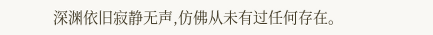深渊依旧寂静无声,仿佛从未有过任何存在。